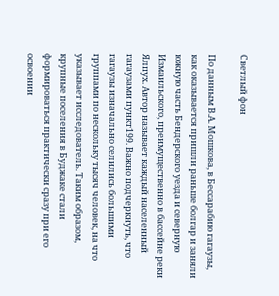Светлый фон

По данным В.А. Мошкова, в Бессарабию гагаузы, как оказывается пришли раньше болгар и заняли южную часть Бендерского уезда и северную Измаильского, преимущественно в бассейне реки Ялпух. Автор называет каждый населенный гагаузами пункт199. Важно подчеркнуть, что гагаузы изначально селились большими группами по нескольку тысяч человек, на что указывает исследователь. Таким образом, крупные поселения в Буджаке стали формироваться практически сразу при его освоении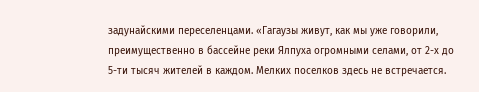задунайскими переселенцами. «Гагаузы живут, как мы уже говорили, преимущественно в бассейне реки Ялпуха огромными селами, от 2-х до 5-ти тысяч жителей в каждом. Мелких поселков здесь не встречается.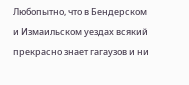Любопытно, что в Бендерском и Измаильском уездах всякий прекрасно знает гагаузов и ни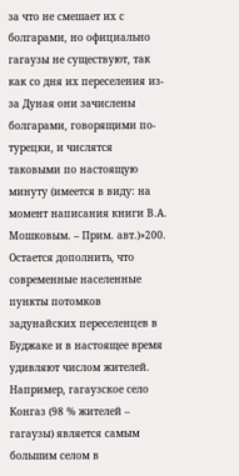за что не смешает их с болгарами, но официально гагаузы не существуют, так как со дня их переселения из-за Дуная они зачислены болгарами, говорящими по-турецки, и числятся таковыми по настоящую минуту (имеется в виду: на момент написания книги В.А. Мошковым. – Прим. авт.)»200. Остается дополнить, что современные населенные пункты потомков задунайских переселенцев в Буджаке и в настоящее время удивляют числом жителей. Например, гагаузское село Конгаз (98 % жителей – гагаузы) является самым большим селом в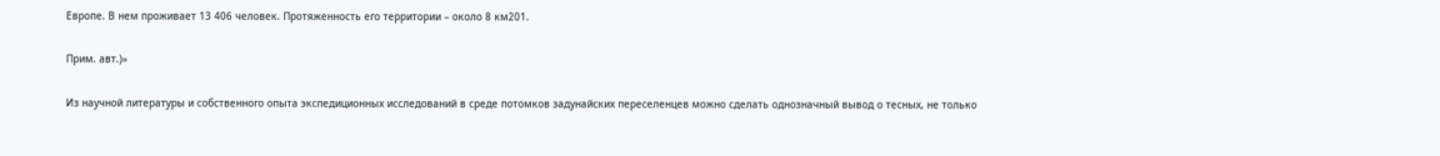Европе. В нем проживает 13 406 человек. Протяженность его территории – около 8 км201.

Прим. авт.)»

Из научной литературы и собственного опыта экспедиционных исследований в среде потомков задунайских переселенцев можно сделать однозначный вывод о тесных, не только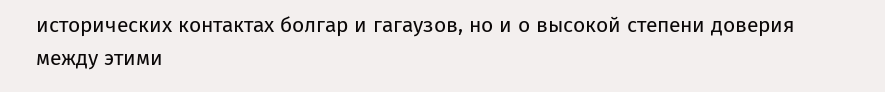исторических контактах болгар и гагаузов, но и о высокой степени доверия между этими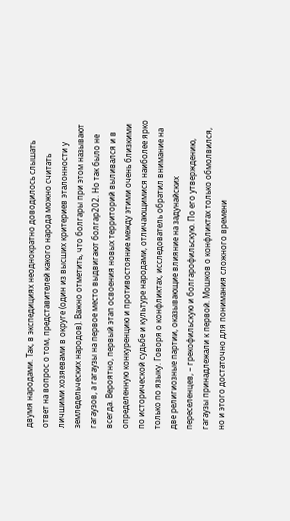двумя народами. Так, в экспедициях неоднократно доводилось слышать ответ на вопрос о том, представителей какого народа можно считать личшими хозяевами в округе (один из высших критериев эталонности у земледельческих народов). Важно отметить, что болгары при этом называют гагаузов, а гагаузы на первое место выдвигают болгар202. Но так было не всегда. Вероятно, первый этап освоения новых территорий выливался и в определенную конкуренцию и противостояние между этими очень близкими по исторической судьбе и культуре народами, отличающимися наиболее ярко только по языку. Говоря о конфликтах, исследователь обратил внимание на две религиозные партии, оказывающие влияние на задунайских переселенцев, – грекофильскую и болгарофильскую. По его утверждению, гагаузы принадлежали к первой. Мошков о конфликтах только обмолвился, но и этого достаточно для понимания сложного времени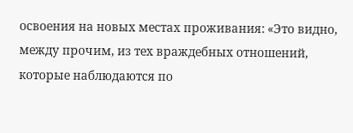освоения на новых местах проживания: «Это видно, между прочим, из тех враждебных отношений, которые наблюдаются по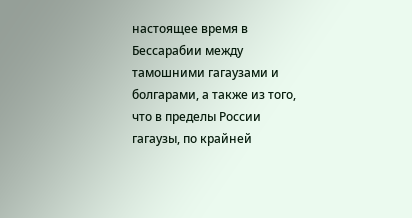настоящее время в Бессарабии между тамошними гагаузами и болгарами, а также из того, что в пределы России гагаузы, по крайней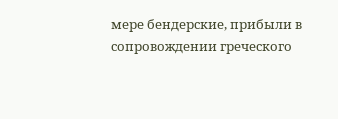мере бендерские, прибыли в сопровождении греческого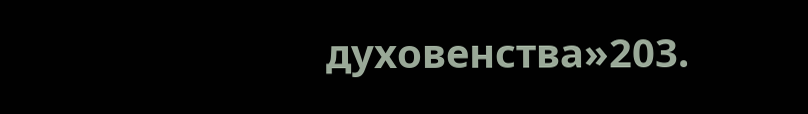духовенства»203.